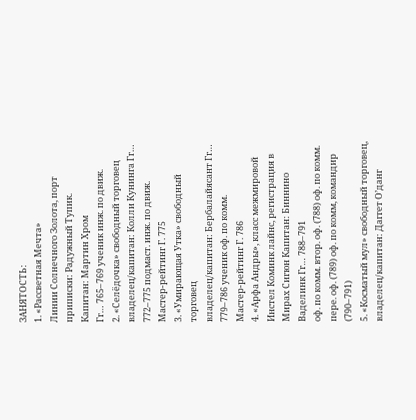ЗАНЯТОСТЬ:
1. «Рассветная Мечта»
Линии Солнечного Золота, порт приписки: Радужный Тупик.
Капитан: Мартин Хром
Гг… 765–769 ученик инж. по движ.
2. «Селёдочка» свободный торговец
владелец/капитан: Колли Кунинга Гг… 772–775 подмаст. инж. по движ.
Мастер-рейтинг Г. 775
3. «Умирающая Утка» свободный торговец
владелец/капитан: Бербалайясант Гг… 779–786 ученик оф. по комм.
Мастер-рейтинг Г. 786
4. «Арфа Андры», класс межмировой
Инстел Коминк лайнс, регистрация в Мирах Сигюн Капитан: Биннино Ваделинк Гг… 788–791
оф. по комм. втор. оф. (788) оф. по комм. пере. оф. (789) оф. по комм, командир (790–791)
5. «Косматый мул» свободный торговец, владелец/капитан: Даггет О’данг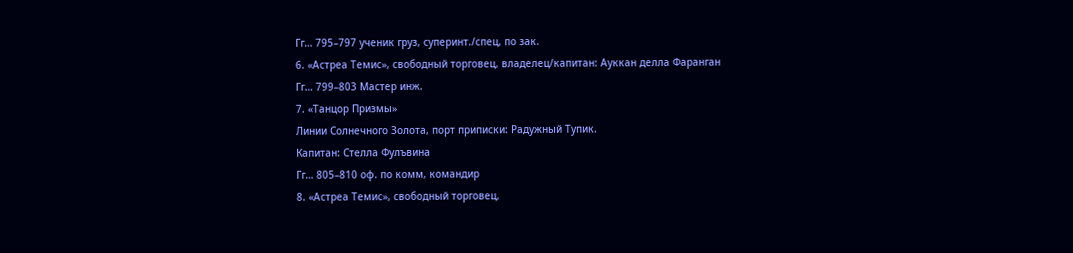Гг… 795–797 ученик груз, суперинт./спец, по зак.
6. «Астреа Темис», свободный торговец, владелец/капитан: Ауккан делла Фаранган
Гг… 799–803 Мастер инж.
7. «Танцор Призмы»
Линии Солнечного Золота, порт приписки: Радужный Тупик.
Капитан: Стелла Фулъвина
Гг… 805–810 оф. по комм, командир
8. «Астреа Темис», свободный торговец,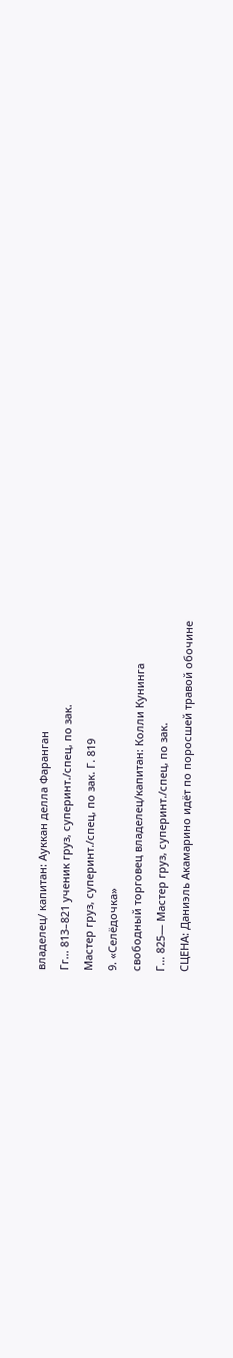владелец/ капитан: Ауккан делла Фаранган
Гг… 813–821 ученик груз, суперинт./спец, по зак.
Мастер груз, суперинт./спец, по зак. Г. 819
9. «Селёдочка»
свободный торговец владелец/капитан: Колли Кунинга
Г… 825— Мастер груз, суперинт./спец, по зак.
СЦЕНА: Даниэль Акамарино идёт по поросшей травой обочине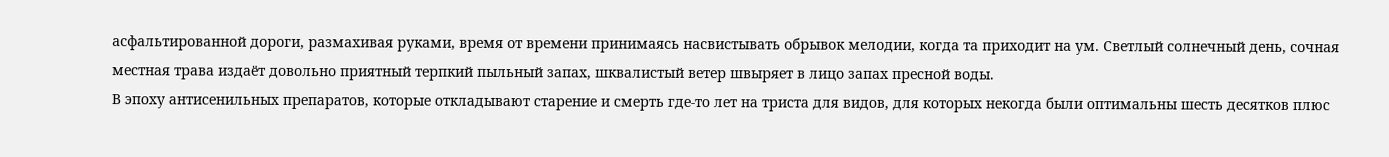асфальтированной дороги, размахивая руками, время от времени принимаясь насвистывать обрывок мелодии, когда та приходит на ум. Светлый солнечный день, сочная местная трава издаёт довольно приятный терпкий пыльный запах, шквалистый ветер швыряет в лицо запах пресной воды.
В эпоху антисенильных препаратов, которые откладывают старение и смерть где-то лет на триста для видов, для которых некогда были оптимальны шесть десятков плюс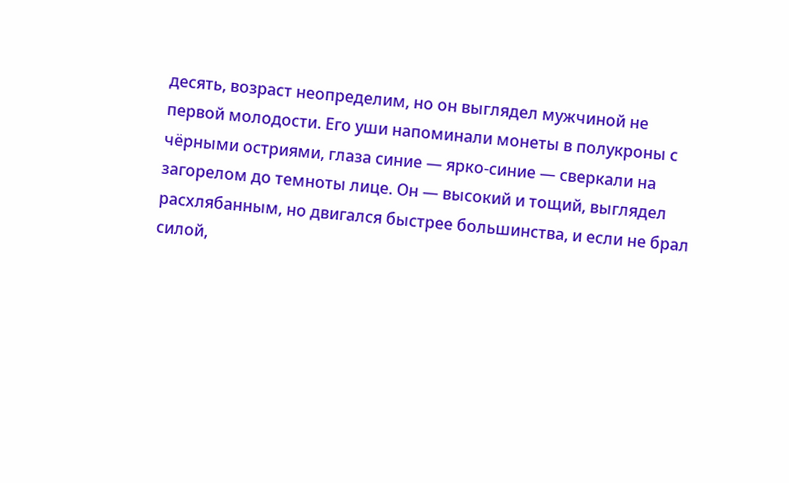десять, возраст неопределим, но он выглядел мужчиной не первой молодости. Его уши напоминали монеты в полукроны с чёрными остриями, глаза синие — ярко-синие — сверкали на загорелом до темноты лице. Он — высокий и тощий, выглядел расхлябанным, но двигался быстрее большинства, и если не брал силой,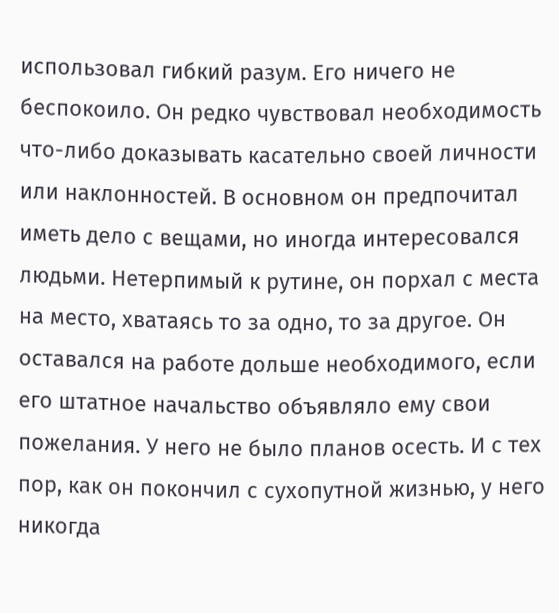использовал гибкий разум. Его ничего не беспокоило. Он редко чувствовал необходимость что-либо доказывать касательно своей личности или наклонностей. В основном он предпочитал иметь дело с вещами, но иногда интересовался людьми. Нетерпимый к рутине, он порхал с места на место, хватаясь то за одно, то за другое. Он оставался на работе дольше необходимого, если его штатное начальство объявляло ему свои пожелания. У него не было планов осесть. И с тех пор, как он покончил с сухопутной жизнью, у него никогда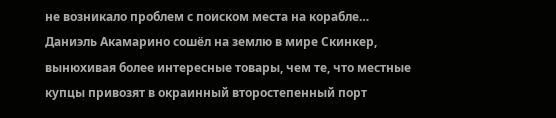не возникало проблем с поиском места на корабле…
Даниэль Акамарино сошёл на землю в мире Скинкер, вынюхивая более интересные товары, чем те, что местные купцы привозят в окраинный второстепенный порт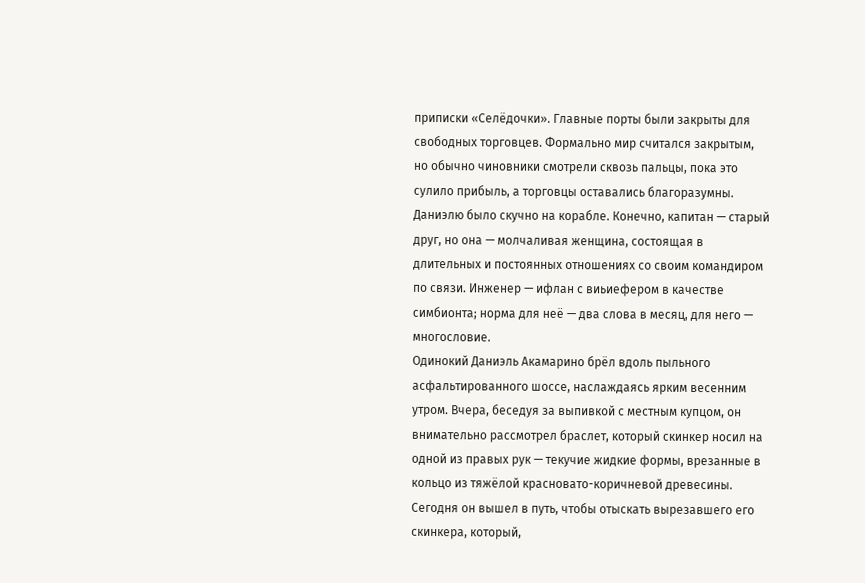приписки «Селёдочки». Главные порты были закрыты для свободных торговцев. Формально мир считался закрытым, но обычно чиновники смотрели сквозь пальцы, пока это сулило прибыль, а торговцы оставались благоразумны. Даниэлю было скучно на корабле. Конечно, капитан — старый друг, но она — молчаливая женщина, состоящая в длительных и постоянных отношениях со своим командиром по связи. Инженер — ифлан с виьиефером в качестве симбионта; норма для неё — два слова в месяц, для него — многословие.
Одинокий Даниэль Акамарино брёл вдоль пыльного асфальтированного шоссе, наслаждаясь ярким весенним утром. Вчера, беседуя за выпивкой с местным купцом, он внимательно рассмотрел браслет, который скинкер носил на одной из правых рук — текучие жидкие формы, врезанные в кольцо из тяжёлой красновато-коричневой древесины. Сегодня он вышел в путь, чтобы отыскать вырезавшего его скинкера, который,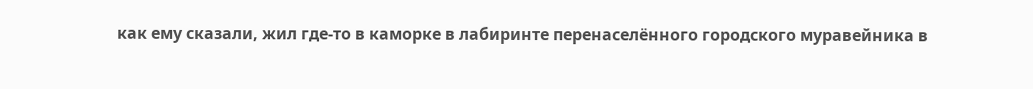как ему сказали, жил где-то в каморке в лабиринте перенаселённого городского муравейника в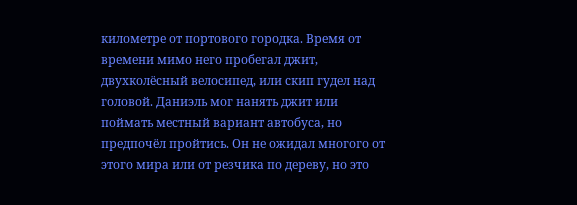километре от портового городка. Время от времени мимо него пробегал джит, двухколёсный велосипед, или скип гудел над головой. Даниэль мог нанять джит или поймать местный вариант автобуса, но предпочёл пройтись. Он не ожидал многого от этого мира или от резчика по дереву, но это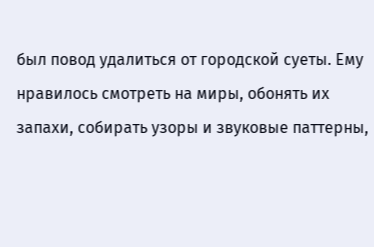был повод удалиться от городской суеты. Ему нравилось смотреть на миры, обонять их запахи, собирать узоры и звуковые паттерны,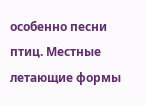особенно песни птиц. Местные летающие формы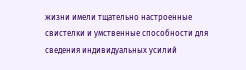жизни имели тщательно настроенные свистелки и умственные способности для сведения индивидуальных усилий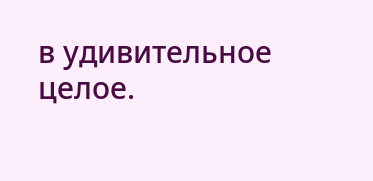в удивительное целое.